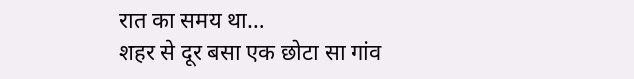रात का समय था…
शहर से दूर बसा एक छोटा सा गांव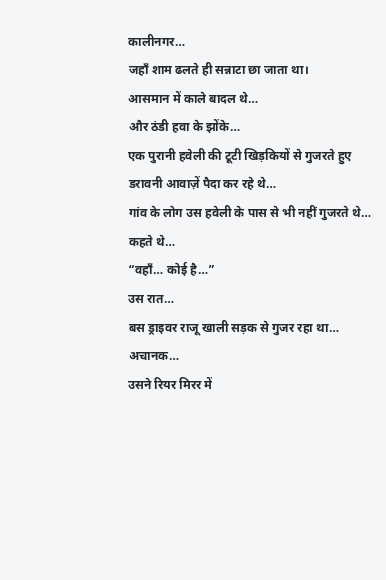कालीनगर…
जहाँ शाम ढलते ही सन्नाटा छा जाता था।
आसमान में काले बादल थे…
और ठंडी हवा के झोंके…
एक पुरानी हवेली की टूटी खिड़कियों से गुजरते हुए
डरावनी आवाज़ें पैदा कर रहे थे…
गांव के लोग उस हवेली के पास से भी नहीं गुजरते थे…
कहते थे…
“वहाँ… कोई है…”
उस रात…
बस ड्राइवर राजू खाली सड़क से गुजर रहा था…
अचानक…
उसने रियर मिरर में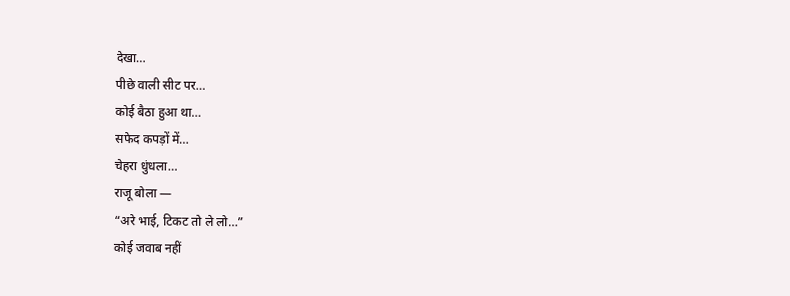देखा…
पीछे वाली सीट पर…
कोई बैठा हुआ था…
सफेद कपड़ों में…
चेहरा धुंधला…
राजू बोला —
“अरे भाई, टिकट तो ले लो…”
कोई जवाब नहीं